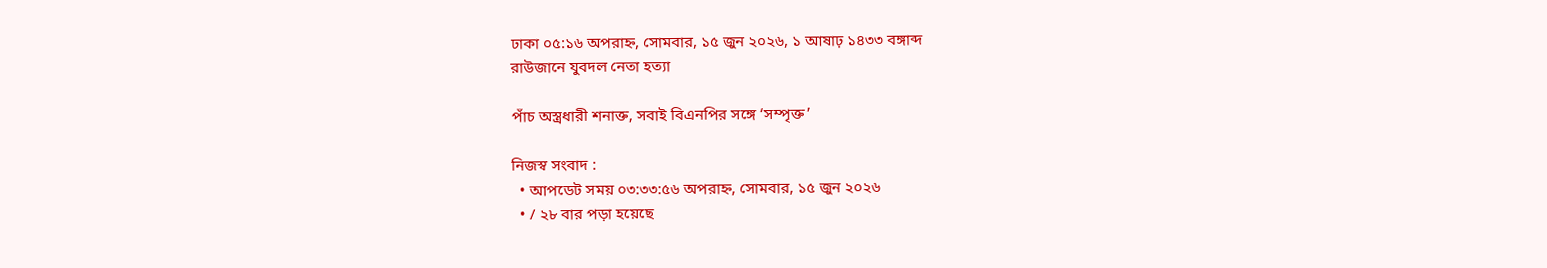ঢাকা ০৫:১৬ অপরাহ্ন, সোমবার, ১৫ জুন ২০২৬, ১ আষাঢ় ১৪৩৩ বঙ্গাব্দ
রাউজানে যুবদল নেতা হত্যা

পাঁচ অস্ত্রধারী শনাক্ত, সবাই বিএনপির সঙ্গে ‘সম্পৃক্ত’

নিজস্ব সংবাদ :
  • আপডেট সময় ০৩:৩৩:৫৬ অপরাহ্ন, সোমবার, ১৫ জুন ২০২৬
  • / ২৮ বার পড়া হয়েছে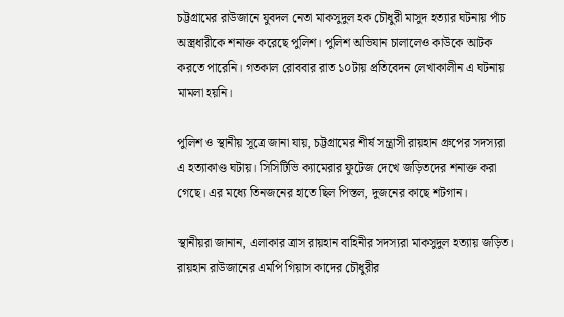চট্টগ্রামের রাউজানে যুবদল নেতা মাকসুদুল হক চৌধুরী মাসুদ হত্যার ঘটনায় পাঁচ অস্ত্রধারীকে শনাক্ত করেছে পুলিশ। পুলিশ অভিযান চালালেও কাউকে আটক করতে পারেনি। গতকাল রোববার রাত ১০টায় প্রতিবেদন লেখাকালীন এ ঘটনায় মামলা হয়নি।

পুলিশ ও স্থানীয় সূত্রে জানা যায়, চট্টগ্রামের শীর্ষ সন্ত্রাসী রায়হান গ্রুপের সদস্যরা এ হত্যাকাণ্ড ঘটায়। সিসিটিভি ক্যামেরার ফুটেজ দেখে জড়িতদের শনাক্ত করা গেছে। এর মধ্যে তিনজনের হাতে ছিল পিস্তল, দুজনের কাছে শটগান।

স্থানীয়রা জানান, এলাকার ত্রাস রায়হান বাহিনীর সদস্যরা মাকসুদুল হত্যায় জড়িত। রায়হান রাউজানের এমপি গিয়াস কাদের চৌধুরীর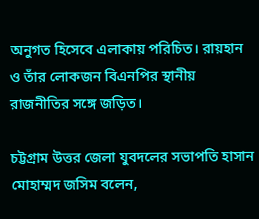অনুগত হিসেবে এলাকায় পরিচিত। রায়হান ও তাঁর লোকজন বিএনপির স্থানীয় রাজনীতির সঙ্গে জড়িত।

চট্টগ্রাম উত্তর জেলা যুবদলের সভাপতি হাসান মোহাম্মদ জসিম বলেন,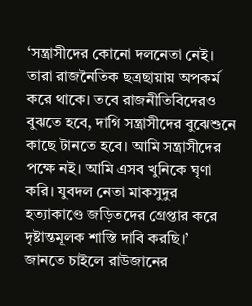‘সন্ত্রাসীদের কোনো দলনেতা নেই। তারা রাজনৈতিক ছত্রছায়ায় অপকর্ম করে থাকে। তবে রাজনীতিবিদেরও বুঝতে হবে, দাগি সন্ত্রাসীদের বুঝেশুনে কাছে টানতে হবে। আমি সন্ত্রাসীদের পক্ষে নই। আমি এসব খুনিকে ঘৃণা করি। যুবদল নেতা মাকসুদুর হত্যাকাণ্ডে জড়িতদের গ্রেপ্তার করে দৃষ্টান্তমূলক শাস্তি দাবি করছি।’
জানতে চাইলে রাউজানের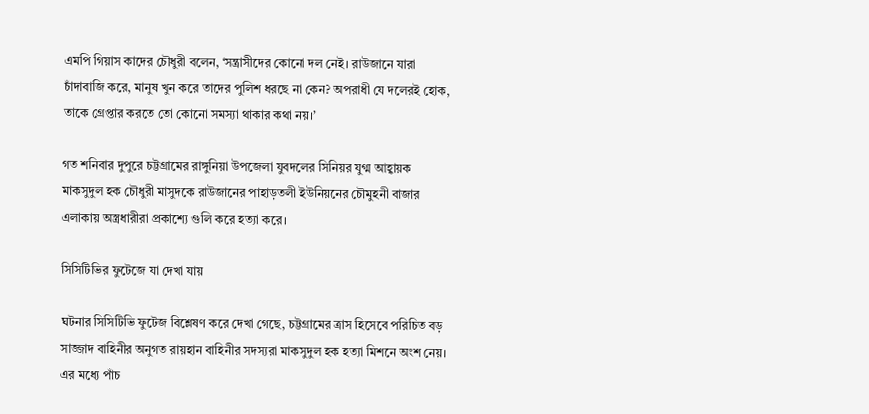এমপি গিয়াস কাদের চৌধুরী বলেন, ‘সন্ত্রাসীদের কোনো দল নেই। রাউজানে যারা চাঁদাবাজি করে, মানুষ খুন করে তাদের পুলিশ ধরছে না কেন? অপরাধী যে দলেরই হোক, তাকে গ্রেপ্তার করতে তো কোনো সমস্যা থাকার কথা নয়।’

গত শনিবার দুপুরে চট্টগ্রামের রাঙ্গুনিয়া উপজেলা যুবদলের সিনিয়র যুগ্ম আহ্বায়ক মাকসুদুল হক চৌধুরী মাসুদকে রাউজানের পাহাড়তলী ইউনিয়নের চৌমুহনী বাজার এলাকায় অস্ত্রধারীরা প্রকাশ্যে গুলি করে হত্যা করে।

সিসিটিভির ফুটেজে যা দেখা যায়

ঘটনার সিসিটিভি ফুটেজ বিশ্লেষণ করে দেখা গেছে, চট্টগ্রামের ত্রাস হিসেবে পরিচিত বড় সাজ্জাদ বাহিনীর অনুগত রায়হান বাহিনীর সদস্যরা মাকসুদুল হক হত্যা মিশনে অংশ নেয়। এর মধ্যে পাঁচ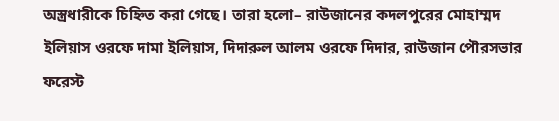অস্ত্রধারীকে চিহ্নিত করা গেছে। তারা হলো– রাউজানের কদলপুরের মোহাম্মদ ইলিয়াস ওরফে দামা ইলিয়াস, দিদারুল আলম ওরফে দিদার, রাউজান পৌরসভার ফরেস্ট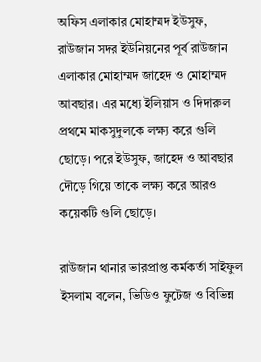অফিস এলাকার মোহাম্মদ ইউসুফ, রাউজান সদর ইউনিয়নের পূর্ব রাউজান এলাকার মোহাম্মদ জাহেদ ও মোহাম্মদ আবছার। এর মধ্যে ইলিয়াস ও দিদারুল প্রথমে মাকসুদুলকে লক্ষ্য করে গুলি ছোড়ে। পরে ইউসুফ, জাহেদ ও আবছার দৌড়ে গিয়ে তাকে লক্ষ্য করে আরও কয়েকটি গুলি ছোড়ে।

রাউজান থানার ভারপ্রাপ্ত কর্মকর্তা সাইফুল ইসলাম বলেন, ভিডিও ফুটেজ ও বিভিন্ন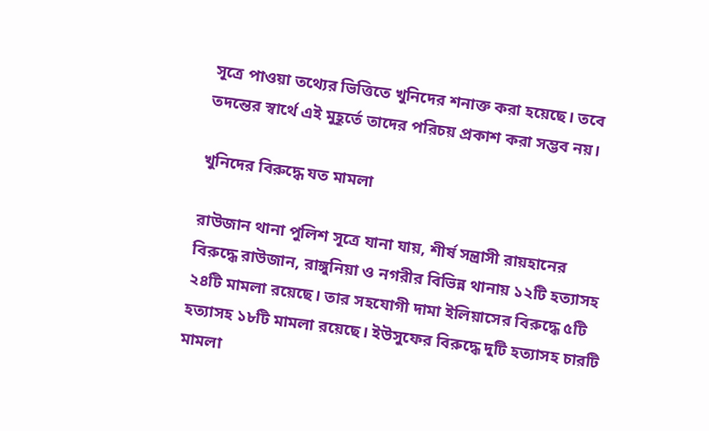সূত্রে পাওয়া তথ্যের ভিত্তিতে খুনিদের শনাক্ত করা হয়েছে। তবে তদন্তের স্বার্থে এই মুহূর্তে তাদের পরিচয় প্রকাশ করা সম্ভব নয়।

খুনিদের বিরুদ্ধে যত মামলা

রাউজান থানা পুলিশ সূত্রে যানা যায়, শীর্ষ সন্ত্রাসী রায়হানের বিরুদ্ধে রাউজান, রাঙ্গুনিয়া ও নগরীর বিভিন্ন থানায় ১২টি হত্যাসহ ২৪টি মামলা রয়েছে। তার সহযোগী দামা ইলিয়াসের বিরুদ্ধে ৫টি হত্যাসহ ১৮টি মামলা রয়েছে। ইউসুফের বিরুদ্ধে দুটি হত্যাসহ চারটি মামলা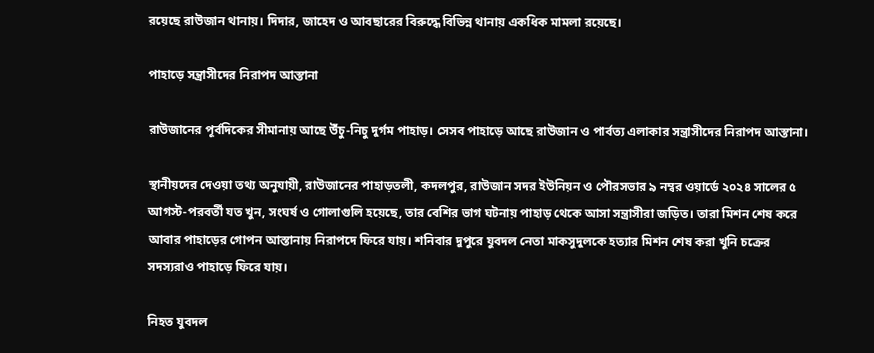রয়েছে রাউজান থানায়। দিদার, জাহেদ ও আবছারের বিরুদ্ধে বিভিন্ন থানায় একধিক মামলা রয়েছে।

পাহাড়ে সন্ত্রাসীদের নিরাপদ আস্তানা

রাউজানের পূর্বদিকের সীমানায় আছে উঁচু-নিচু দুর্গম পাহাড়। সেসব পাহাড়ে আছে রাউজান ও পার্বত্য এলাকার সন্ত্রাসীদের নিরাপদ আস্তানা।

স্থানীয়দের দেওয়া তথ্য অনুযায়ী, রাউজানের পাহাড়তলী, কদলপুর, রাউজান সদর ইউনিয়ন ও পৌরসভার ৯ নম্বর ওয়ার্ডে ২০২৪ সালের ৫ আগস্ট-পরবর্তী যত খুন, সংঘর্ষ ও গোলাগুলি হয়েছে, তার বেশির ভাগ ঘটনায় পাহাড় থেকে আসা সন্ত্রাসীরা জড়িত। তারা মিশন শেষ করে আবার পাহাড়ের গোপন আস্তানায় নিরাপদে ফিরে যায়। শনিবার দুপুরে যুবদল নেতা মাকসুদুলকে হত্যার মিশন শেষ করা খুনি চক্রের সদস্যরাও পাহাড়ে ফিরে যায়।

নিহত যুবদল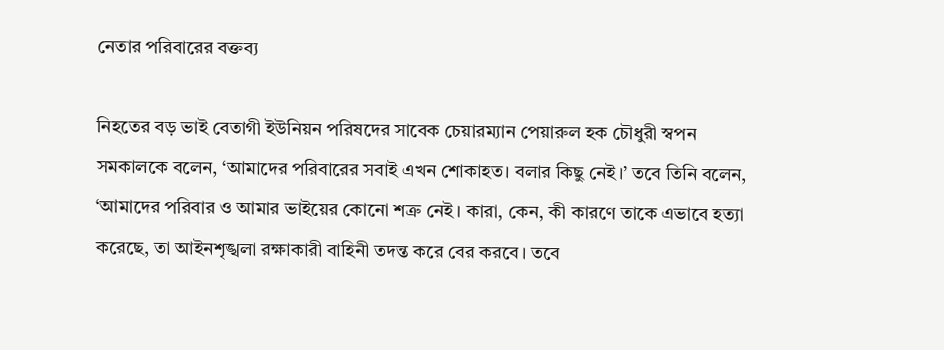নেতার পরিবারের বক্তব্য

নিহতের বড় ভাই বেতাগী ইউনিয়ন পরিষদের সাবেক চেয়ারম্যান পেয়ারুল হক চৌধুরী স্বপন সমকালকে বলেন, ‘আমাদের পরিবারের সবাই এখন শোকাহত। বলার কিছু নেই।’ তবে তিনি বলেন, ‘আমাদের পরিবার ও আমার ভাইয়ের কোনো শত্রু নেই। কারা, কেন, কী কারণে তাকে এভাবে হত্যা করেছে, তা আইনশৃঙ্খলা রক্ষাকারী বাহিনী তদন্ত করে বের করবে। তবে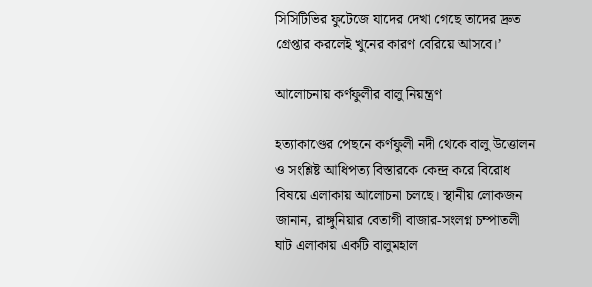সিসিটিভির ফুটেজে যাদের দেখা গেছে তাদের দ্রুত গ্রেপ্তার করলেই খুনের কারণ বেরিয়ে আসবে।’

আলোচনায় কর্ণফুলীর বালু নিয়ন্ত্রণ

হত্যাকাণ্ডের পেছনে কর্ণফুলী নদী থেকে বালু উত্তোলন ও সংশ্লিষ্ট আধিপত্য বিস্তারকে কেন্দ্র করে বিরোধ বিষয়ে এলাকায় আলোচনা চলছে। স্থানীয় লোকজন জানান, রাঙ্গুনিয়ার বেতাগী বাজার-সংলগ্ন চম্পাতলী ঘাট এলাকায় একটি বালুমহাল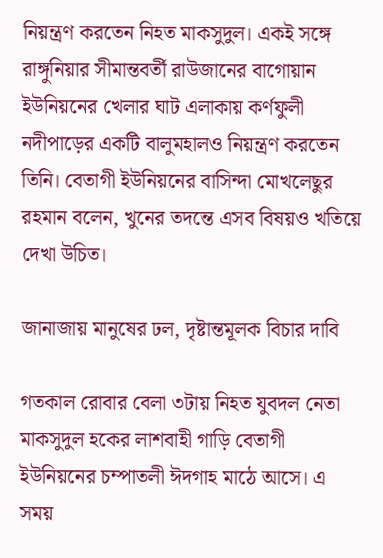নিয়ন্ত্রণ করতেন নিহত মাকসুদুল। একই সঙ্গে রাঙ্গুনিয়ার সীমান্তবর্তী রাউজানের বাগোয়ান ইউনিয়নের খেলার ঘাট এলাকায় কর্ণফুলী নদীপাড়ের একটি বালুমহালও নিয়ন্ত্রণ করতেন তিনি। বেতাগী ইউনিয়নের বাসিন্দা মোখলেছুর রহমান বলেন, খুনের তদন্তে এসব বিষয়ও খতিয়ে দেখা উচিত।

জানাজায় মানুষের ঢল, দৃষ্টান্তমূলক বিচার দাবি

গতকাল রোবার বেলা ৩টায় নিহত যুবদল নেতা মাকসুদুল হকের লাশবাহী গাড়ি বেতাগী ইউনিয়নের চম্পাতলী ঈদগাহ মাঠে আসে। এ সময়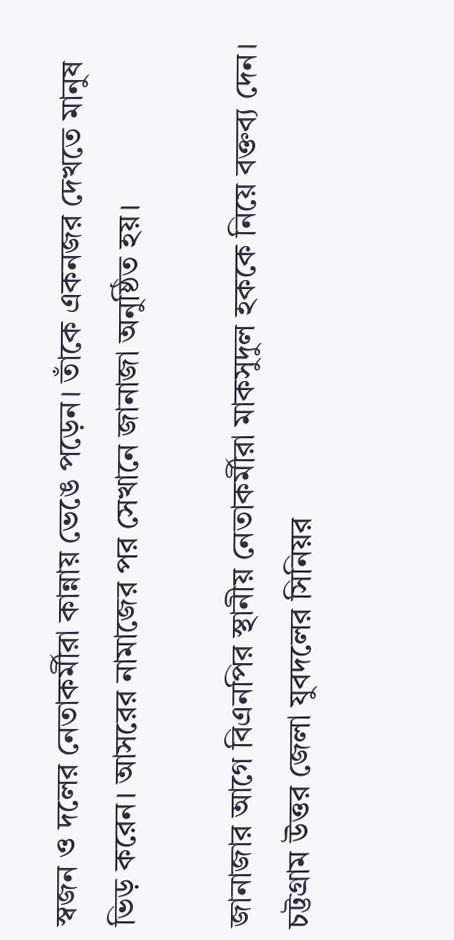স্বজন ও দলের নেতাকর্মীরা কান্নায় ভেঙে পড়েন। তাঁকে একনজর দেখতে মানুষ ভিড় করেন। আসরের নামাজের পর সেখানে জানাজা অনুষ্ঠিত হয়।

জানাজার আগে বিএনপির স্থানীয় নেতাকর্মীরা মাকসুদুল হককে নিয়ে বক্তব্য দেন। চট্টগ্রাম উত্তর জেলা যুবদলের সিনিয়র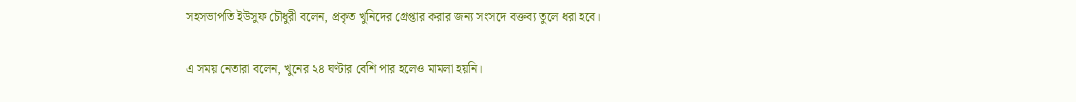সহসভাপতি ইউসুফ চৌধুরী বলেন, প্রকৃত খুনিদের গ্রেপ্তার করার জন্য সংসদে বক্তব্য তুলে ধরা হবে।

এ সময় নেতারা বলেন, খুনের ২৪ ঘণ্টার বেশি পার হলেও মামলা হয়নি।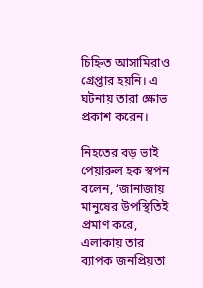চিহ্নিত আসামিরাও গ্রেপ্তার হয়নি। এ ঘটনায় তারা ক্ষোভ প্রকাশ করেন।

নিহতের বড় ভাই পেয়ারুল হক স্বপন বলেন, ‘জানাজায় মানুষের উপস্থিতিই প্রমাণ করে, এলাকায় তার ব্যাপক জনপ্রিয়তা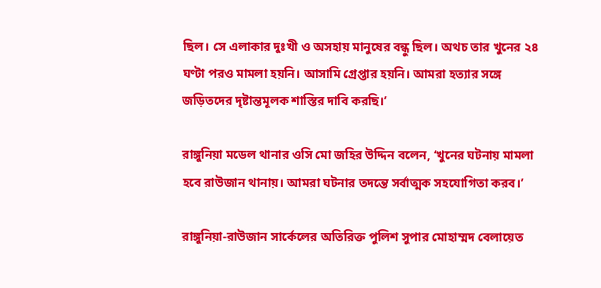ছিল। সে এলাকার দুঃখী ও অসহায় মানুষের বন্ধু ছিল। অথচ তার খুনের ২৪ ঘণ্টা পরও মামলা হয়নি। আসামি গ্রেপ্তার হয়নি। আমরা হত্যার সঙ্গে জড়িতদের দৃষ্টান্তমূলক শাস্তির দাবি করছি।’

রাঙ্গুনিয়া মডেল থানার ওসি মো জহির উদ্দিন বলেন, ‘খুনের ঘটনায় মামলা হবে রাউজান থানায়। আমরা ঘটনার তদন্তে সর্বাত্মক সহযোগিতা করব।’

রাঙ্গুনিয়া-রাউজান সার্কেলের অতিরিক্ত পুলিশ সুপার মোহাম্মদ বেলায়েত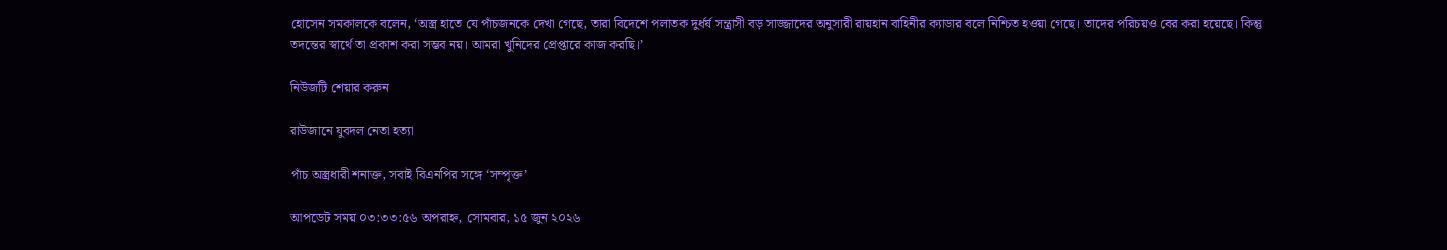হোসেন সমকালকে বলেন, ‘অস্ত্র হাতে যে পাঁচজনকে দেখা গেছে, তারা বিদেশে পলাতক দুর্ধর্ষ সন্ত্রাসী বড় সাজ্জাদের অনুসারী রায়হান বাহিনীর ক্যাডার বলে নিশ্চিত হওয়া গেছে। তাদের পরিচয়ও বের করা হয়েছে। কিন্তু তদন্তের স্বার্থে তা প্রকাশ করা সম্ভব নয়। আমরা খুনিদের প্রেপ্তারে কাজ করছি।’

নিউজটি শেয়ার করুন

রাউজানে যুবদল নেতা হত্যা

পাঁচ অস্ত্রধারী শনাক্ত, সবাই বিএনপির সঙ্গে ‘সম্পৃক্ত’

আপডেট সময় ০৩:৩৩:৫৬ অপরাহ্ন, সোমবার, ১৫ জুন ২০২৬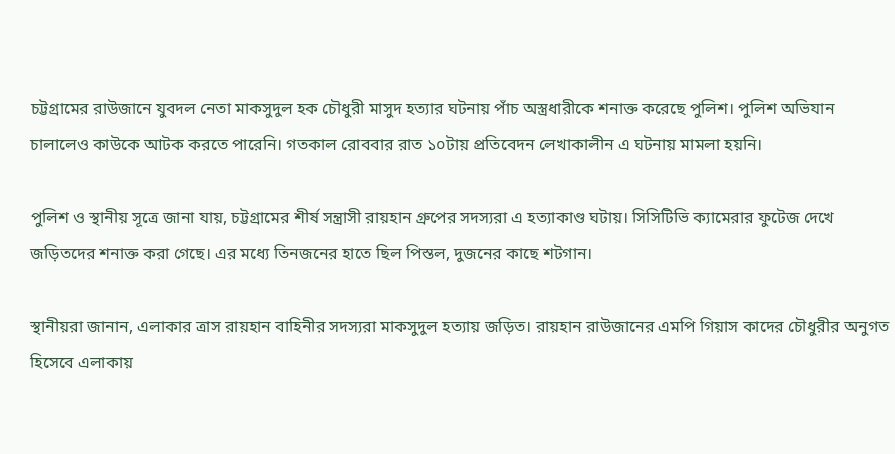চট্টগ্রামের রাউজানে যুবদল নেতা মাকসুদুল হক চৌধুরী মাসুদ হত্যার ঘটনায় পাঁচ অস্ত্রধারীকে শনাক্ত করেছে পুলিশ। পুলিশ অভিযান চালালেও কাউকে আটক করতে পারেনি। গতকাল রোববার রাত ১০টায় প্রতিবেদন লেখাকালীন এ ঘটনায় মামলা হয়নি।

পুলিশ ও স্থানীয় সূত্রে জানা যায়, চট্টগ্রামের শীর্ষ সন্ত্রাসী রায়হান গ্রুপের সদস্যরা এ হত্যাকাণ্ড ঘটায়। সিসিটিভি ক্যামেরার ফুটেজ দেখে জড়িতদের শনাক্ত করা গেছে। এর মধ্যে তিনজনের হাতে ছিল পিস্তল, দুজনের কাছে শটগান।

স্থানীয়রা জানান, এলাকার ত্রাস রায়হান বাহিনীর সদস্যরা মাকসুদুল হত্যায় জড়িত। রায়হান রাউজানের এমপি গিয়াস কাদের চৌধুরীর অনুগত হিসেবে এলাকায়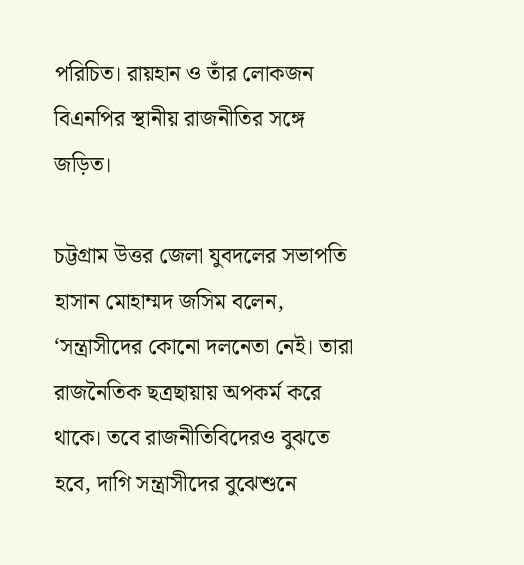পরিচিত। রায়হান ও তাঁর লোকজন বিএনপির স্থানীয় রাজনীতির সঙ্গে জড়িত।

চট্টগ্রাম উত্তর জেলা যুবদলের সভাপতি হাসান মোহাম্মদ জসিম বলেন, ‘সন্ত্রাসীদের কোনো দলনেতা নেই। তারা রাজনৈতিক ছত্রছায়ায় অপকর্ম করে থাকে। তবে রাজনীতিবিদেরও বুঝতে হবে, দাগি সন্ত্রাসীদের বুঝেশুনে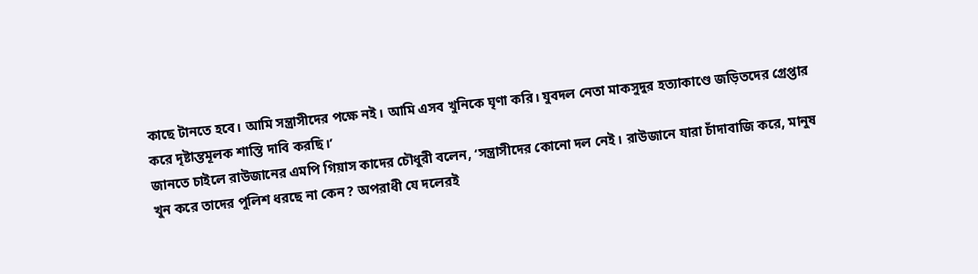কাছে টানতে হবে। আমি সন্ত্রাসীদের পক্ষে নই। আমি এসব খুনিকে ঘৃণা করি। যুবদল নেতা মাকসুদুর হত্যাকাণ্ডে জড়িতদের গ্রেপ্তার করে দৃষ্টান্তমূলক শাস্তি দাবি করছি।’
জানতে চাইলে রাউজানের এমপি গিয়াস কাদের চৌধুরী বলেন, ‘সন্ত্রাসীদের কোনো দল নেই। রাউজানে যারা চাঁদাবাজি করে, মানুষ খুন করে তাদের পুলিশ ধরছে না কেন? অপরাধী যে দলেরই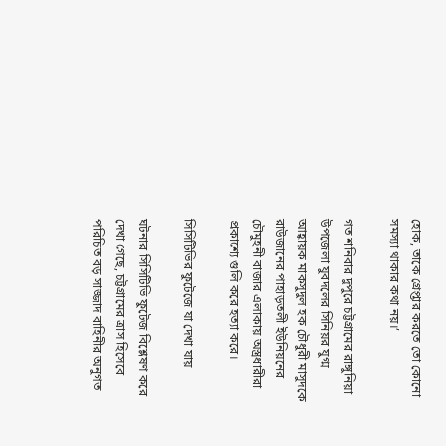হোক, তাকে গ্রেপ্তার করতে তো কোনো সমস্যা থাকার কথা নয়।’

গত শনিবার দুপুরে চট্টগ্রামের রাঙ্গুনিয়া উপজেলা যুবদলের সিনিয়র যুগ্ম আহ্বায়ক মাকসুদুল হক চৌধুরী মাসুদকে রাউজানের পাহাড়তলী ইউনিয়নের চৌমুহনী বাজার এলাকায় অস্ত্রধারীরা প্রকাশ্যে গুলি করে হত্যা করে।

সিসিটিভির ফুটেজে যা দেখা যায়

ঘটনার সিসিটিভি ফুটেজ বিশ্লেষণ করে দেখা গেছে, চট্টগ্রামের ত্রাস হিসেবে পরিচিত বড় সাজ্জাদ বাহিনীর অনুগত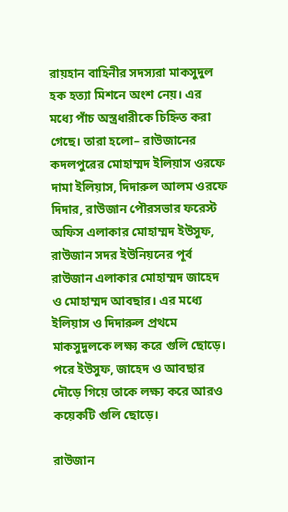রায়হান বাহিনীর সদস্যরা মাকসুদুল হক হত্যা মিশনে অংশ নেয়। এর মধ্যে পাঁচ অস্ত্রধারীকে চিহ্নিত করা গেছে। তারা হলো– রাউজানের কদলপুরের মোহাম্মদ ইলিয়াস ওরফে দামা ইলিয়াস, দিদারুল আলম ওরফে দিদার, রাউজান পৌরসভার ফরেস্ট অফিস এলাকার মোহাম্মদ ইউসুফ, রাউজান সদর ইউনিয়নের পূর্ব রাউজান এলাকার মোহাম্মদ জাহেদ ও মোহাম্মদ আবছার। এর মধ্যে ইলিয়াস ও দিদারুল প্রথমে মাকসুদুলকে লক্ষ্য করে গুলি ছোড়ে। পরে ইউসুফ, জাহেদ ও আবছার দৌড়ে গিয়ে তাকে লক্ষ্য করে আরও কয়েকটি গুলি ছোড়ে।

রাউজান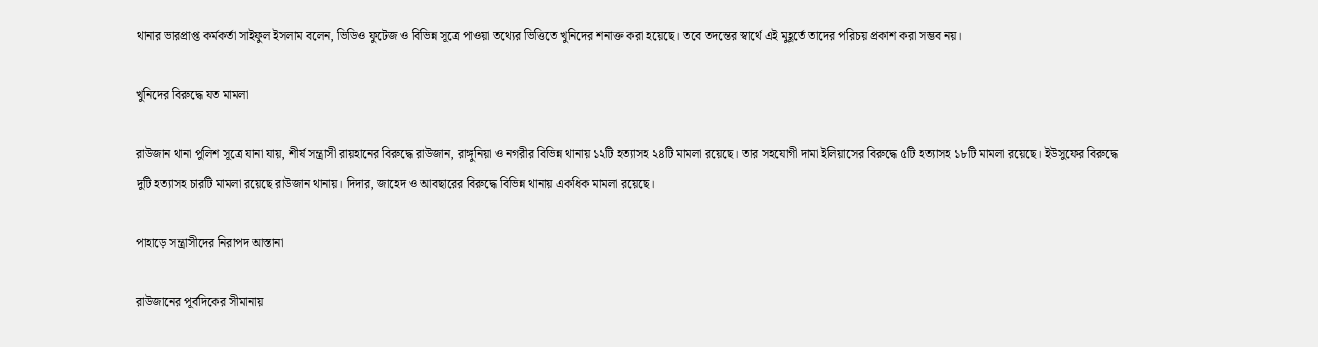থানার ভারপ্রাপ্ত কর্মকর্তা সাইফুল ইসলাম বলেন, ভিডিও ফুটেজ ও বিভিন্ন সূত্রে পাওয়া তথ্যের ভিত্তিতে খুনিদের শনাক্ত করা হয়েছে। তবে তদন্তের স্বার্থে এই মুহূর্তে তাদের পরিচয় প্রকাশ করা সম্ভব নয়।

খুনিদের বিরুদ্ধে যত মামলা

রাউজান থানা পুলিশ সূত্রে যানা যায়, শীর্ষ সন্ত্রাসী রায়হানের বিরুদ্ধে রাউজান, রাঙ্গুনিয়া ও নগরীর বিভিন্ন থানায় ১২টি হত্যাসহ ২৪টি মামলা রয়েছে। তার সহযোগী দামা ইলিয়াসের বিরুদ্ধে ৫টি হত্যাসহ ১৮টি মামলা রয়েছে। ইউসুফের বিরুদ্ধে দুটি হত্যাসহ চারটি মামলা রয়েছে রাউজান থানায়। দিদার, জাহেদ ও আবছারের বিরুদ্ধে বিভিন্ন থানায় একধিক মামলা রয়েছে।

পাহাড়ে সন্ত্রাসীদের নিরাপদ আস্তানা

রাউজানের পূর্বদিকের সীমানায়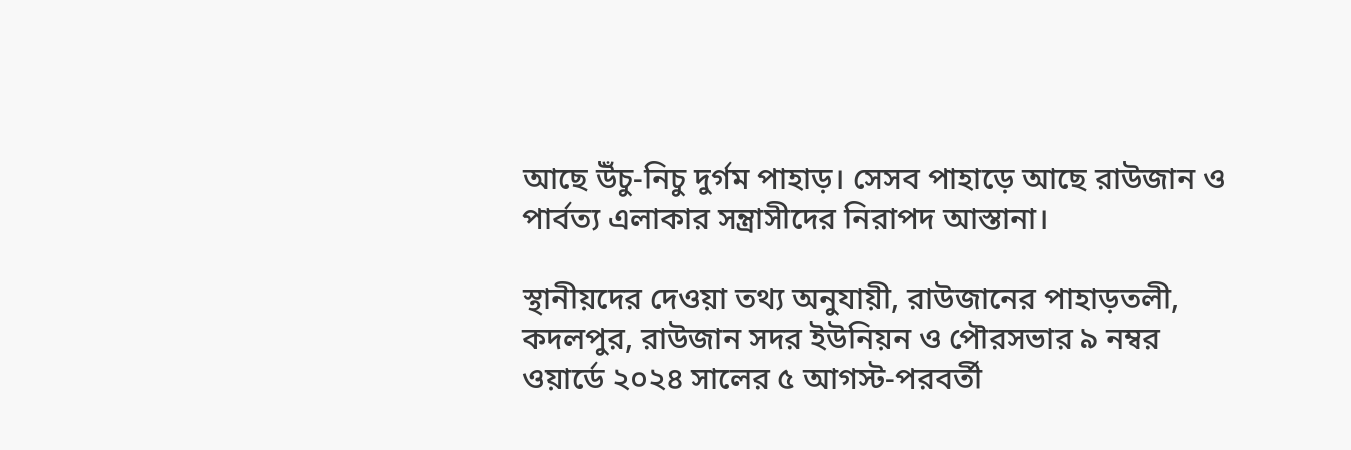আছে উঁচু-নিচু দুর্গম পাহাড়। সেসব পাহাড়ে আছে রাউজান ও পার্বত্য এলাকার সন্ত্রাসীদের নিরাপদ আস্তানা।

স্থানীয়দের দেওয়া তথ্য অনুযায়ী, রাউজানের পাহাড়তলী, কদলপুর, রাউজান সদর ইউনিয়ন ও পৌরসভার ৯ নম্বর ওয়ার্ডে ২০২৪ সালের ৫ আগস্ট-পরবর্তী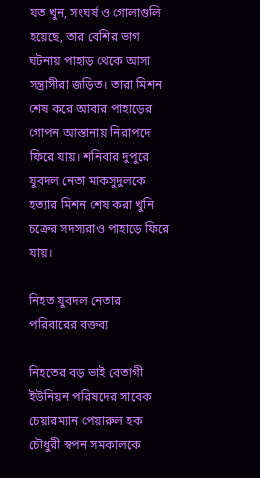যত খুন, সংঘর্ষ ও গোলাগুলি হয়েছে, তার বেশির ভাগ ঘটনায় পাহাড় থেকে আসা সন্ত্রাসীরা জড়িত। তারা মিশন শেষ করে আবার পাহাড়ের গোপন আস্তানায় নিরাপদে ফিরে যায়। শনিবার দুপুরে যুবদল নেতা মাকসুদুলকে হত্যার মিশন শেষ করা খুনি চক্রের সদস্যরাও পাহাড়ে ফিরে যায়।

নিহত যুবদল নেতার পরিবারের বক্তব্য

নিহতের বড় ভাই বেতাগী ইউনিয়ন পরিষদের সাবেক চেয়ারম্যান পেয়ারুল হক চৌধুরী স্বপন সমকালকে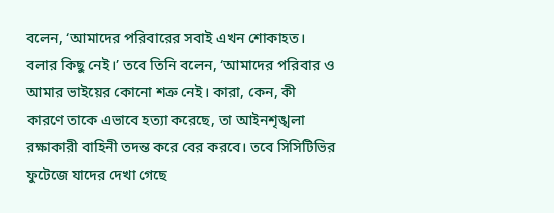বলেন, ‘আমাদের পরিবারের সবাই এখন শোকাহত। বলার কিছু নেই।’ তবে তিনি বলেন, ‘আমাদের পরিবার ও আমার ভাইয়ের কোনো শত্রু নেই। কারা, কেন, কী কারণে তাকে এভাবে হত্যা করেছে, তা আইনশৃঙ্খলা রক্ষাকারী বাহিনী তদন্ত করে বের করবে। তবে সিসিটিভির ফুটেজে যাদের দেখা গেছে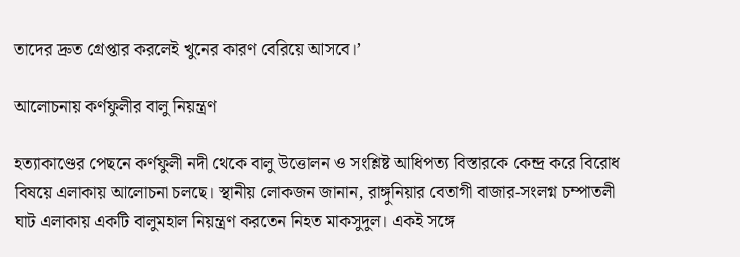তাদের দ্রুত গ্রেপ্তার করলেই খুনের কারণ বেরিয়ে আসবে।’

আলোচনায় কর্ণফুলীর বালু নিয়ন্ত্রণ

হত্যাকাণ্ডের পেছনে কর্ণফুলী নদী থেকে বালু উত্তোলন ও সংশ্লিষ্ট আধিপত্য বিস্তারকে কেন্দ্র করে বিরোধ বিষয়ে এলাকায় আলোচনা চলছে। স্থানীয় লোকজন জানান, রাঙ্গুনিয়ার বেতাগী বাজার-সংলগ্ন চম্পাতলী ঘাট এলাকায় একটি বালুমহাল নিয়ন্ত্রণ করতেন নিহত মাকসুদুল। একই সঙ্গে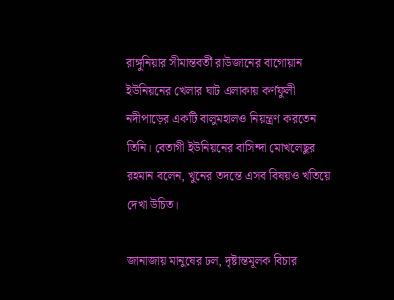রাঙ্গুনিয়ার সীমান্তবর্তী রাউজানের বাগোয়ান ইউনিয়নের খেলার ঘাট এলাকায় কর্ণফুলী নদীপাড়ের একটি বালুমহালও নিয়ন্ত্রণ করতেন তিনি। বেতাগী ইউনিয়নের বাসিন্দা মোখলেছুর রহমান বলেন, খুনের তদন্তে এসব বিষয়ও খতিয়ে দেখা উচিত।

জানাজায় মানুষের ঢল, দৃষ্টান্তমূলক বিচার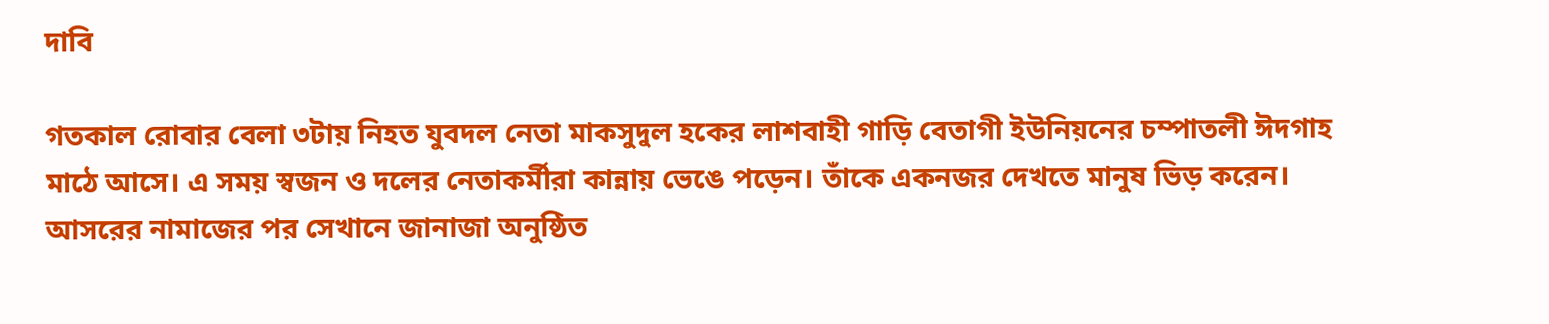দাবি

গতকাল রোবার বেলা ৩টায় নিহত যুবদল নেতা মাকসুদুল হকের লাশবাহী গাড়ি বেতাগী ইউনিয়নের চম্পাতলী ঈদগাহ মাঠে আসে। এ সময় স্বজন ও দলের নেতাকর্মীরা কান্নায় ভেঙে পড়েন। তাঁকে একনজর দেখতে মানুষ ভিড় করেন। আসরের নামাজের পর সেখানে জানাজা অনুষ্ঠিত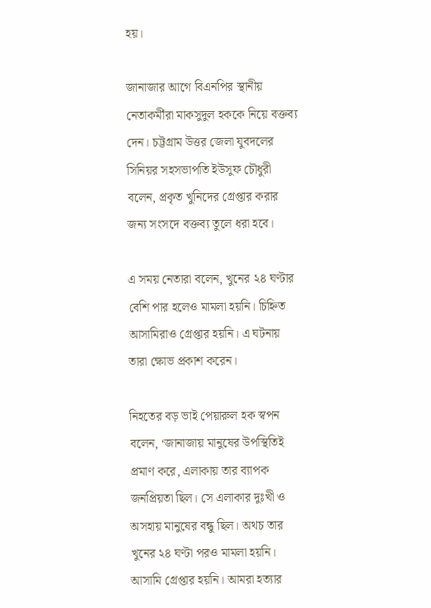হয়।

জানাজার আগে বিএনপির স্থানীয় নেতাকর্মীরা মাকসুদুল হককে নিয়ে বক্তব্য দেন। চট্টগ্রাম উত্তর জেলা যুবদলের সিনিয়র সহসভাপতি ইউসুফ চৌধুরী বলেন, প্রকৃত খুনিদের গ্রেপ্তার করার জন্য সংসদে বক্তব্য তুলে ধরা হবে।

এ সময় নেতারা বলেন, খুনের ২৪ ঘণ্টার বেশি পার হলেও মামলা হয়নি। চিহ্নিত আসামিরাও গ্রেপ্তার হয়নি। এ ঘটনায় তারা ক্ষোভ প্রকাশ করেন।

নিহতের বড় ভাই পেয়ারুল হক স্বপন বলেন, ‘জানাজায় মানুষের উপস্থিতিই প্রমাণ করে, এলাকায় তার ব্যাপক জনপ্রিয়তা ছিল। সে এলাকার দুঃখী ও অসহায় মানুষের বন্ধু ছিল। অথচ তার খুনের ২৪ ঘণ্টা পরও মামলা হয়নি। আসামি গ্রেপ্তার হয়নি। আমরা হত্যার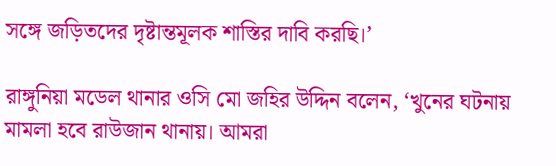সঙ্গে জড়িতদের দৃষ্টান্তমূলক শাস্তির দাবি করছি।’

রাঙ্গুনিয়া মডেল থানার ওসি মো জহির উদ্দিন বলেন, ‘খুনের ঘটনায় মামলা হবে রাউজান থানায়। আমরা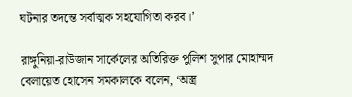ঘটনার তদন্তে সর্বাত্মক সহযোগিতা করব।’

রাঙ্গুনিয়া-রাউজান সার্কেলের অতিরিক্ত পুলিশ সুপার মোহাম্মদ বেলায়েত হোসেন সমকালকে বলেন, ‘অস্ত্র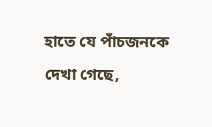হাতে যে পাঁচজনকে দেখা গেছে,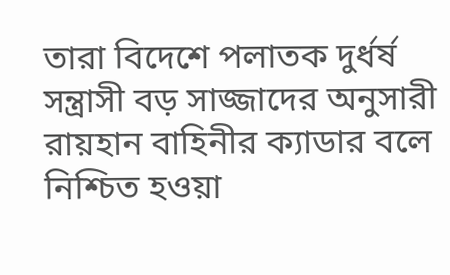তারা বিদেশে পলাতক দুর্ধর্ষ সন্ত্রাসী বড় সাজ্জাদের অনুসারী রায়হান বাহিনীর ক্যাডার বলে নিশ্চিত হওয়া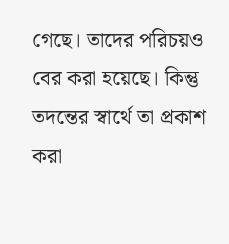গেছে। তাদের পরিচয়ও বের করা হয়েছে। কিন্তু তদন্তের স্বার্থে তা প্রকাশ করা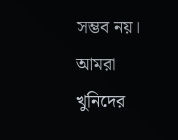সম্ভব নয়। আমরা খুনিদের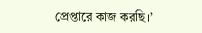প্রেপ্তারে কাজ করছি।’